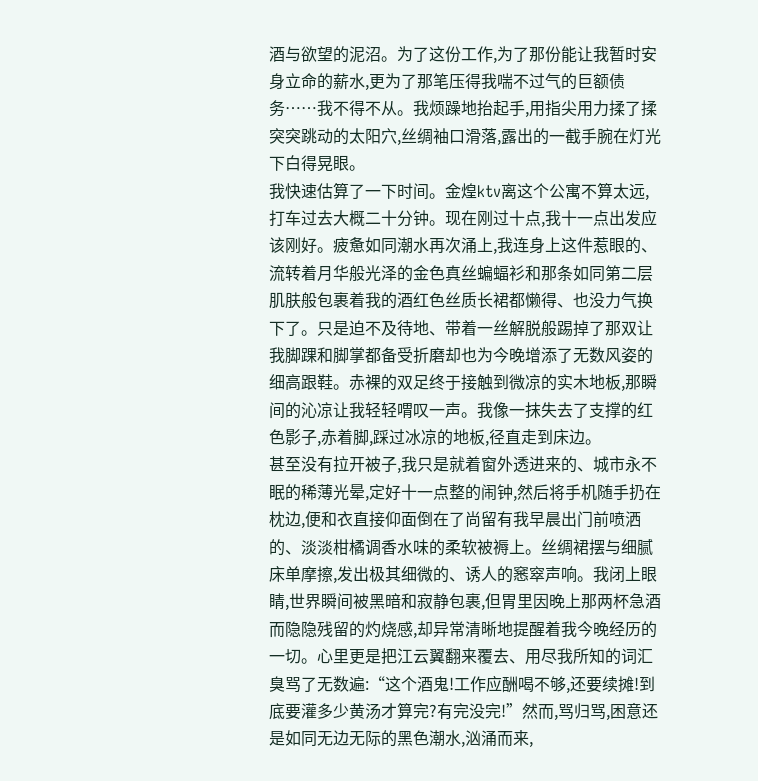酒与欲望的泥沼。为了这份工作,为了那份能让我暂时安身立命的薪水,更为了那笔压得我喘不过气的巨额债务……我不得不从。我烦躁地抬起手,用指尖用力揉了揉突突跳动的太阳穴,丝绸袖口滑落,露出的一截手腕在灯光下白得晃眼。
我快速估算了一下时间。金煌ktv离这个公寓不算太远,打车过去大概二十分钟。现在刚过十点,我十一点出发应该刚好。疲惫如同潮水再次涌上,我连身上这件惹眼的、流转着月华般光泽的金色真丝蝙蝠衫和那条如同第二层肌肤般包裹着我的酒红色丝质长裙都懒得、也没力气换下了。只是迫不及待地、带着一丝解脱般踢掉了那双让我脚踝和脚掌都备受折磨却也为今晚增添了无数风姿的细高跟鞋。赤裸的双足终于接触到微凉的实木地板,那瞬间的沁凉让我轻轻喟叹一声。我像一抹失去了支撑的红色影子,赤着脚,踩过冰凉的地板,径直走到床边。
甚至没有拉开被子,我只是就着窗外透进来的、城市永不眠的稀薄光晕,定好十一点整的闹钟,然后将手机随手扔在枕边,便和衣直接仰面倒在了尚留有我早晨出门前喷洒的、淡淡柑橘调香水味的柔软被褥上。丝绸裙摆与细腻床单摩擦,发出极其细微的、诱人的窸窣声响。我闭上眼睛,世界瞬间被黑暗和寂静包裹,但胃里因晚上那两杯急酒而隐隐残留的灼烧感,却异常清晰地提醒着我今晚经历的一切。心里更是把江云翼翻来覆去、用尽我所知的词汇臭骂了无数遍:“这个酒鬼!工作应酬喝不够,还要续摊!到底要灌多少黄汤才算完?有完没完!”然而,骂归骂,困意还是如同无边无际的黑色潮水,汹涌而来,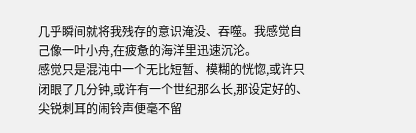几乎瞬间就将我残存的意识淹没、吞噬。我感觉自己像一叶小舟,在疲惫的海洋里迅速沉沦。
感觉只是混沌中一个无比短暂、模糊的恍惚,或许只闭眼了几分钟,或许有一个世纪那么长,那设定好的、尖锐刺耳的闹铃声便毫不留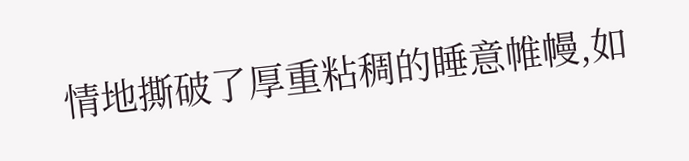情地撕破了厚重粘稠的睡意帷幔,如